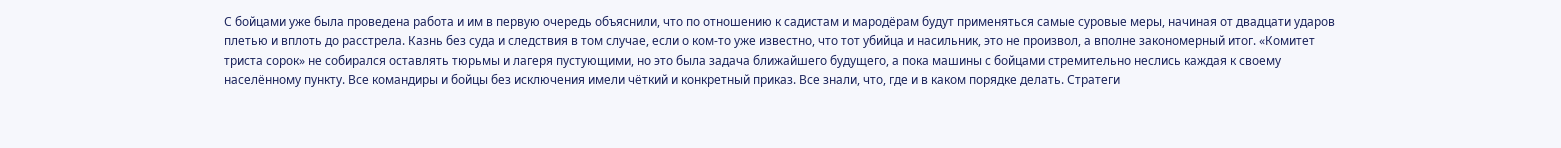С бойцами уже была проведена работа и им в первую очередь объяснили, что по отношению к садистам и мародёрам будут применяться самые суровые меры, начиная от двадцати ударов плетью и вплоть до расстрела. Казнь без суда и следствия в том случае, если о ком-то уже известно, что тот убийца и насильник, это не произвол, а вполне закономерный итог. «Комитет триста сорок» не собирался оставлять тюрьмы и лагеря пустующими, но это была задача ближайшего будущего, а пока машины с бойцами стремительно неслись каждая к своему населённому пункту. Все командиры и бойцы без исключения имели чёткий и конкретный приказ. Все знали, что, где и в каком порядке делать. Стратеги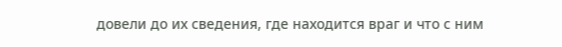довели до их сведения, где находится враг и что с ним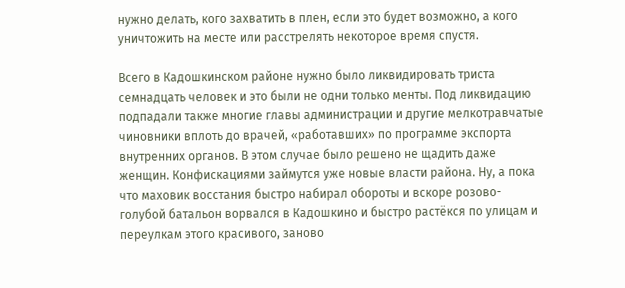нужно делать, кого захватить в плен, если это будет возможно, а кого уничтожить на месте или расстрелять некоторое время спустя.

Всего в Кадошкинском районе нужно было ликвидировать триста семнадцать человек и это были не одни только менты. Под ликвидацию подпадали также многие главы администрации и другие мелкотравчатые чиновники вплоть до врачей, «работавших» по программе экспорта внутренних органов. В этом случае было решено не щадить даже женщин. Конфискациями займутся уже новые власти района. Ну, а пока что маховик восстания быстро набирал обороты и вскоре розово-голубой батальон ворвался в Кадошкино и быстро растёкся по улицам и переулкам этого красивого, заново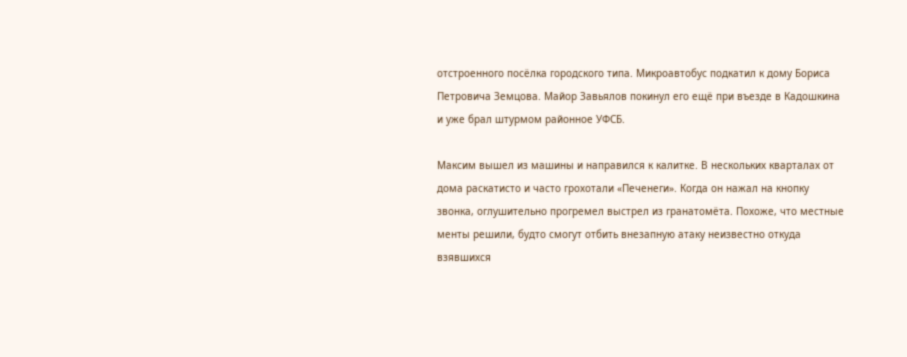отстроенного посёлка городского типа. Микроавтобус подкатил к дому Бориса Петровича Земцова. Майор Завьялов покинул его ещё при въезде в Кадошкина и уже брал штурмом районное УФСБ.

Максим вышел из машины и направился к калитке. В нескольких кварталах от дома раскатисто и часто грохотали «Печенеги». Когда он нажал на кнопку звонка, оглушительно прогремел выстрел из гранатомёта. Похоже, что местные менты решили, будто смогут отбить внезапную атаку неизвестно откуда взявшихся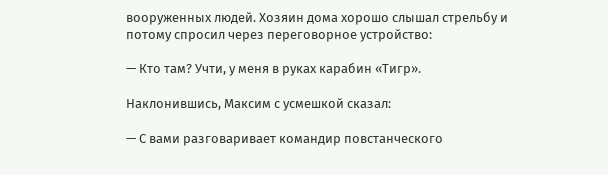вооруженных людей. Хозяин дома хорошо слышал стрельбу и потому спросил через переговорное устройство:

— Кто там? Учти, у меня в руках карабин «Тигр».

Наклонившись, Максим с усмешкой сказал:

— С вами разговаривает командир повстанческого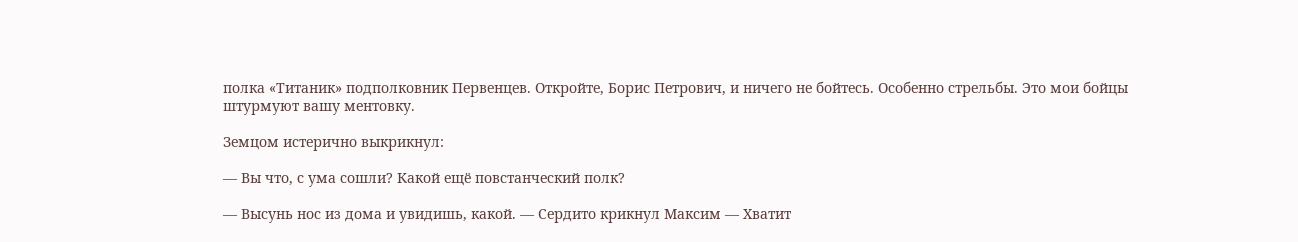полка «Титаник» подполковник Первенцев. Откройте, Борис Петрович, и ничего не бойтесь. Особенно стрельбы. Это мои бойцы штурмуют вашу ментовку.

Земцом истерично выкрикнул:

— Вы что, с ума сошли? Какой ещё повстанческий полк?

— Высунь нос из дома и увидишь, какой. — Сердито крикнул Максим — Хватит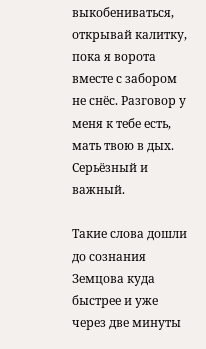выкобениваться, открывай калитку, пока я ворота вместе с забором не снёс. Разговор у меня к тебе есть, мать твою в дых. Серьёзный и важный.

Такие слова дошли до сознания Земцова куда быстрее и уже через две минуты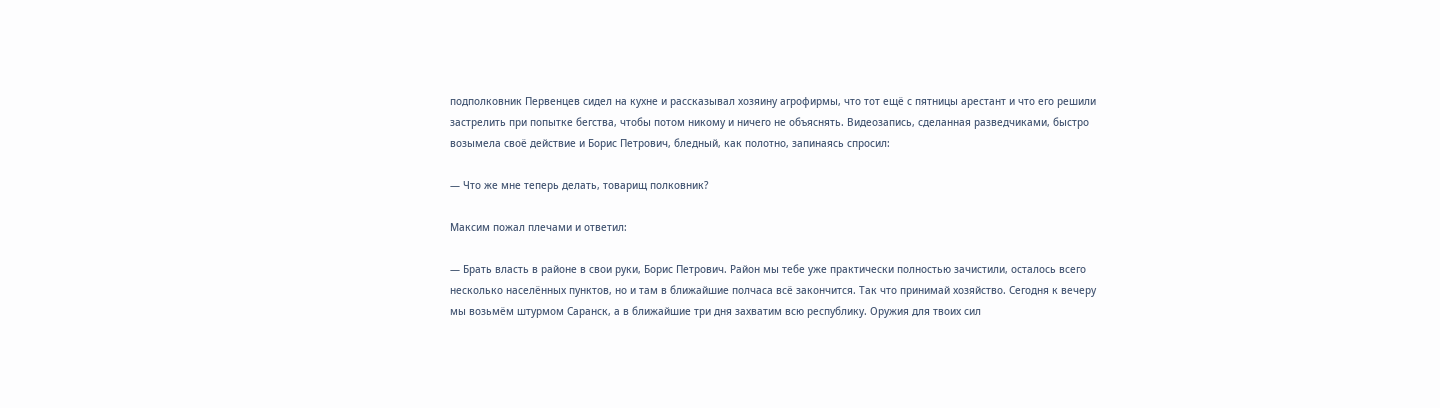подполковник Первенцев сидел на кухне и рассказывал хозяину агрофирмы, что тот ещё с пятницы арестант и что его решили застрелить при попытке бегства, чтобы потом никому и ничего не объяснять. Видеозапись, сделанная разведчиками, быстро возымела своё действие и Борис Петрович, бледный, как полотно, запинаясь спросил:

— Что же мне теперь делать, товарищ полковник?

Максим пожал плечами и ответил:

— Брать власть в районе в свои руки, Борис Петрович. Район мы тебе уже практически полностью зачистили, осталось всего несколько населённых пунктов, но и там в ближайшие полчаса всё закончится. Так что принимай хозяйство. Сегодня к вечеру мы возьмём штурмом Саранск, а в ближайшие три дня захватим всю республику. Оружия для твоих сил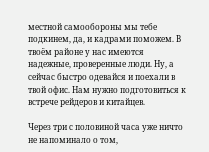местной самообороны мы тебе подкинем, да, и кадрами поможем. В твоём районе у нас имеются надежные, проверенные люди. Ну, а сейчас быстро одевайся и поехали в твой офис. Нам нужно подготовиться к встрече рейдеров и китайцев.

Через три с половиной часа уже ничто не напоминало о том,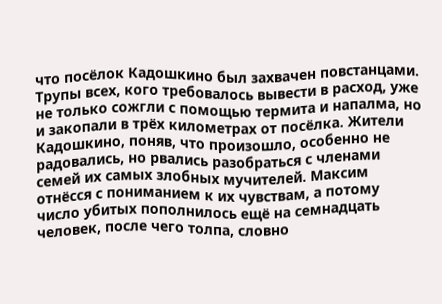что посёлок Кадошкино был захвачен повстанцами. Трупы всех, кого требовалось вывести в расход, уже не только сожгли с помощью термита и напалма, но и закопали в трёх километрах от посёлка. Жители Кадошкино, поняв, что произошло, особенно не радовались, но рвались разобраться с членами семей их самых злобных мучителей. Максим отнёсся с пониманием к их чувствам, а потому число убитых пополнилось ещё на семнадцать человек, после чего толпа, словно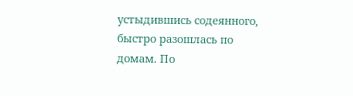устыдившись содеянного, быстро разошлась по домам. По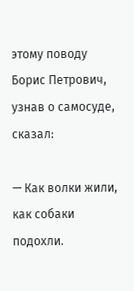этому поводу Борис Петрович, узнав о самосуде, сказал:

— Как волки жили, как собаки подохли.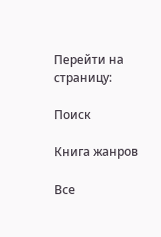Перейти на страницу:

Поиск

Книга жанров

Все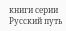книги серии Русский путь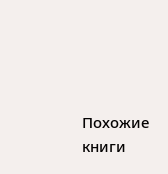Похожие книги